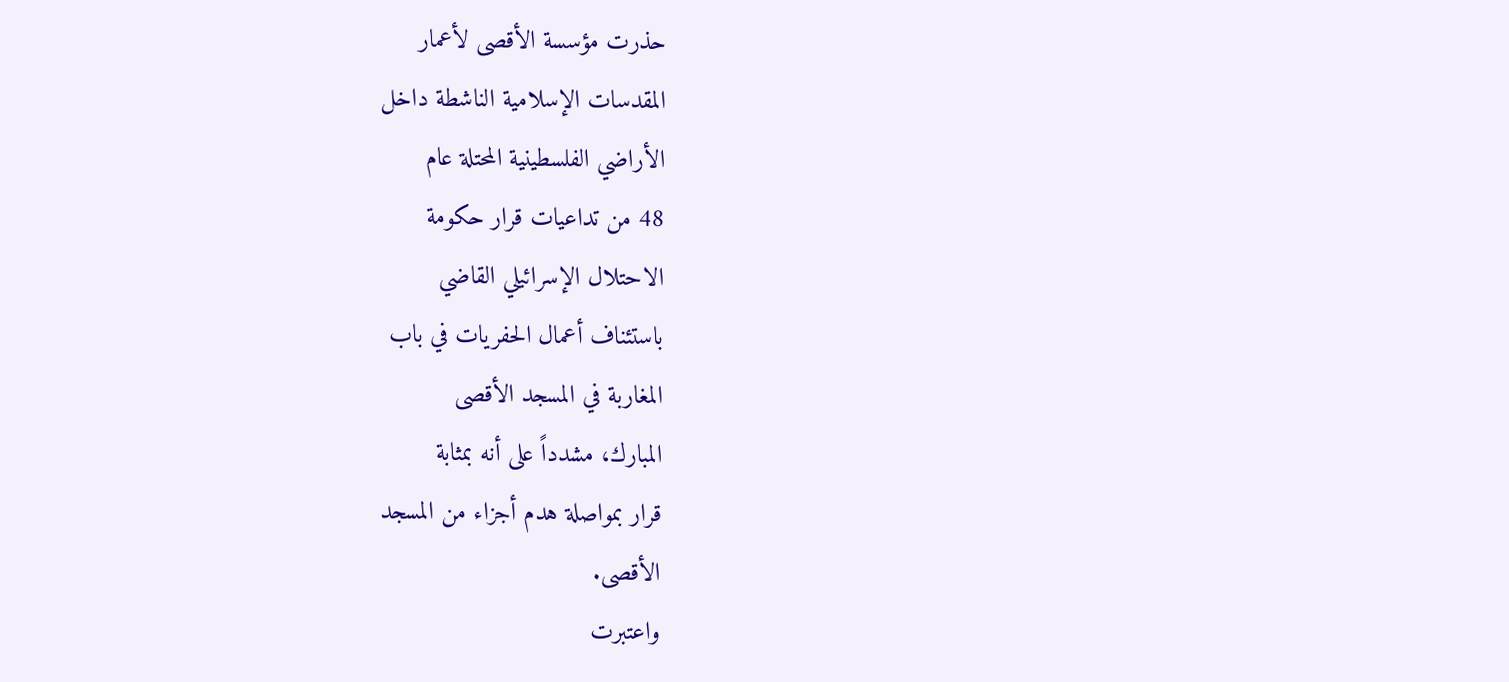حذرت مؤسسة الأقصى لأعمار
المقدسات الإسلامية الناشطة داخل
الأراضي الفلسطينية المحتلة عام
48 من تداعيات قرار حكومة
الاحتلال الإسرائيلي القاضي
باستئناف أعمال الحفريات في باب
المغاربة في المسجد الأقصى
المبارك، مشدداً على أنه بمثابة
قرار بمواصلة هدم أجزاء من المسجد
الأقصى.
واعتبرت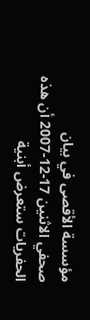مؤسسة الأقصى في بيان
صحفي الاثنين 17-12-2007 أن هذه
الحفريات ستعرض أبنية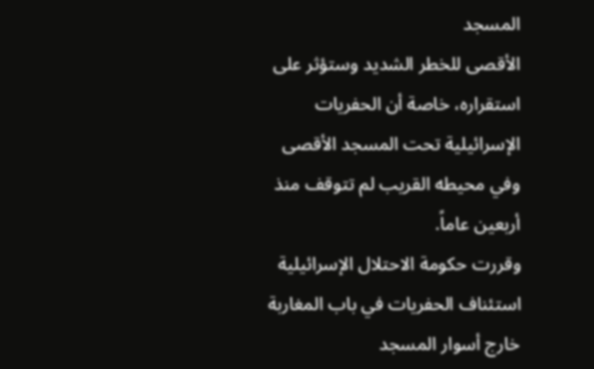المسجد
الأقصى للخطر الشديد وستؤثر على
استقراره، خاصة أن الحفريات
الإسرائيلية تحت المسجد الأقصى
وفي محيطه القريب لم تتوقف منذ
أربعين عاماً.
وقررت حكومة الاحتلال الإسرائيلية
استئناف الحفريات في باب المغاربة
خارج أسوار المسجد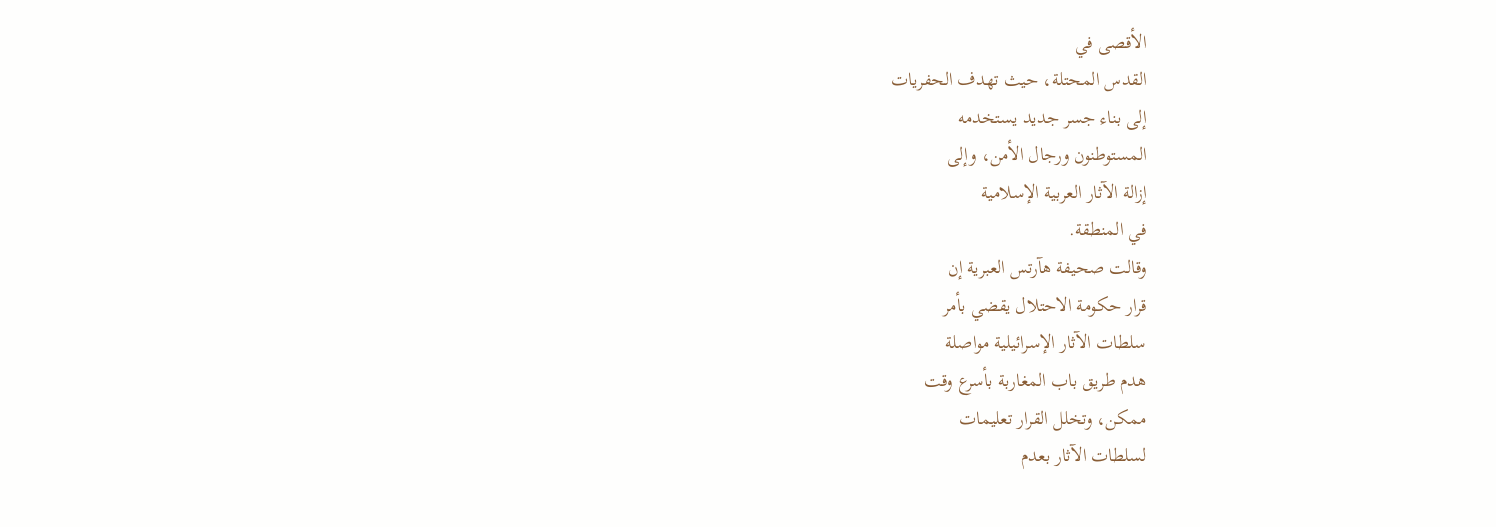الأقصى في
القدس المحتلة، حيث تهدف الحفريات
إلى بناء جسر جديد يستخدمه
المستوطنون ورجال الأمن، وإلى
إزالة الآثار العربية الإسلامية
في المنطقة.
وقالت صحيفة هآرتس العبرية إن
قرار حكومة الاحتلال يقضي بأمر
سلطات الآثار الإسرائيلية مواصلة
هدم طريق باب المغاربة بأسرع وقت
ممكن، وتخلل القرار تعليمات
لسلطات الآثار بعدم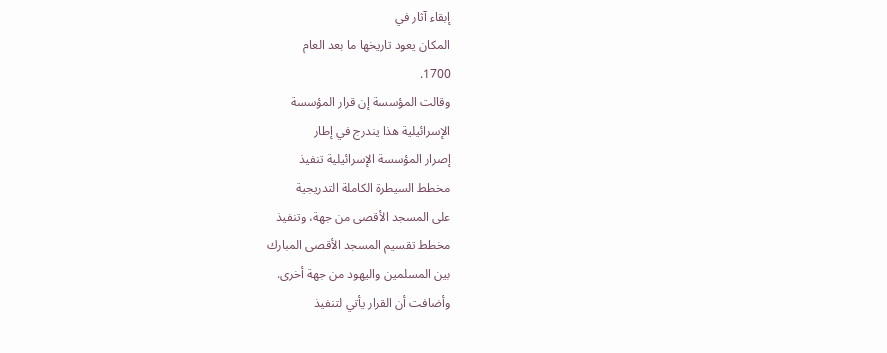إبقاء آثار في
المكان يعود تاريخها ما بعد العام
1700.
وقالت المؤسسة إن قرار المؤسسة
الإسرائيلية هذا يندرج في إطار
إصرار المؤسسة الإسرائيلية تنفيذ
مخطط السيطرة الكاملة التدريجية
على المسجد الأقصى من جهة، وتنفيذ
مخطط تقسيم المسجد الأقصى المبارك
بين المسلمين واليهود من جهة أخرى.
وأضافت أن القرار يأتي لتنفيذ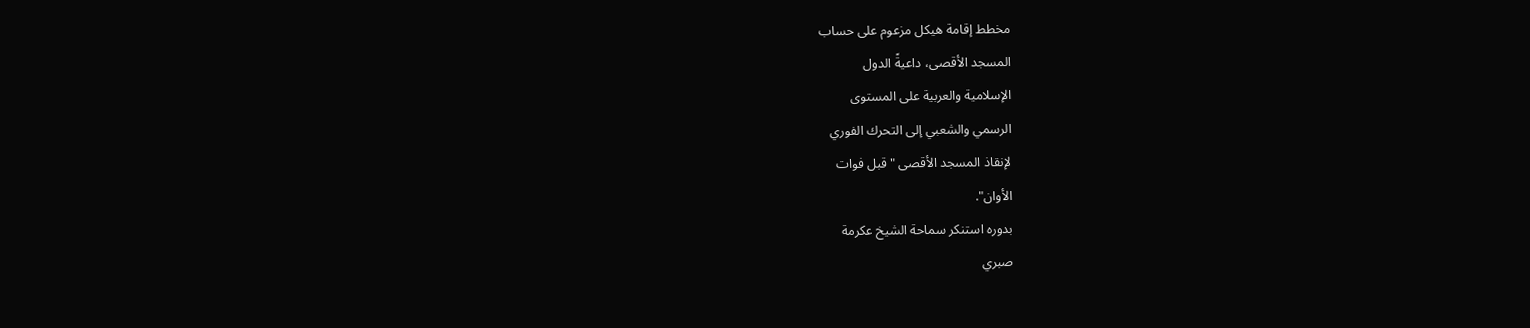مخطط إقامة هيكل مزعوم على حساب
المسجد الأقصى، داعيةً الدول
الإسلامية والعربية على المستوى
الرسمي والشعبي إلى التحرك الفوري
لإنقاذ المسجد الأقصى "قبل فوات
الأوان".
بدوره استنكر سماحة الشيخ عكرمة
صبري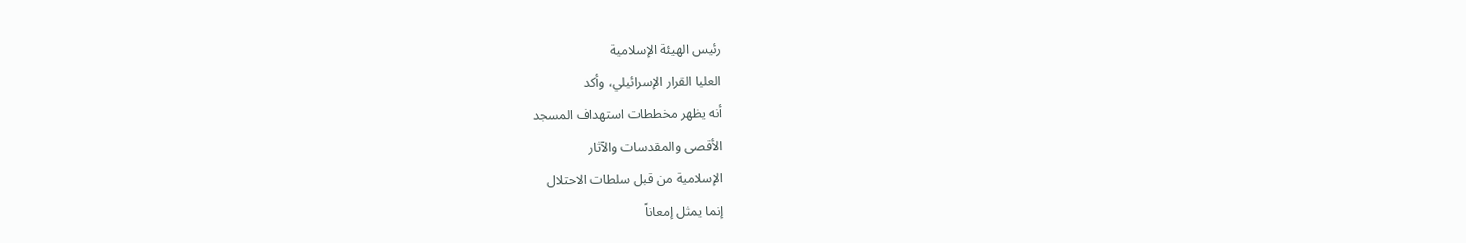رئيس الهيئة الإسلامية
العليا القرار الإسرائيلي، وأكد
أنه يظهر مخططات استهداف المسجد
الأقصى والمقدسات والآثار
الإسلامية من قبل سلطات الاحتلال
إنما يمثل إمعاناً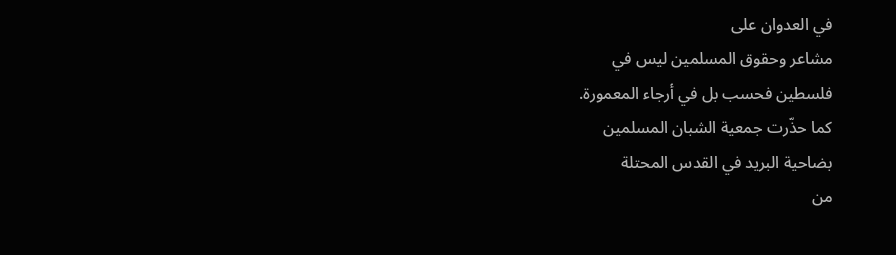في العدوان على
مشاعر وحقوق المسلمين ليس في
فلسطين فحسب بل في أرجاء المعمورة.
كما حذّرت جمعية الشبان المسلمين
بضاحية البريد في القدس المحتلة
من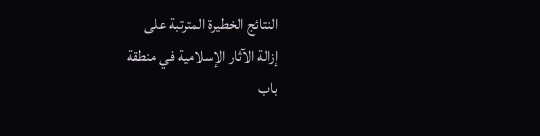النتائج الخطيرة المترتبة على
إزالة الآثار الإسلامية في منطقة
باب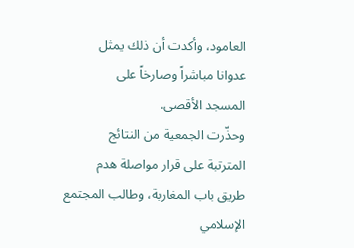العامود، وأكدت أن ذلك يمثل
عدوانا مباشراً وصارخاً على
المسجد الأقصى.
وحذّرت الجمعية من النتائج
المترتبة على قرار مواصلة هدم
طريق باب المغاربة، وطالب المجتمع
الإسلامي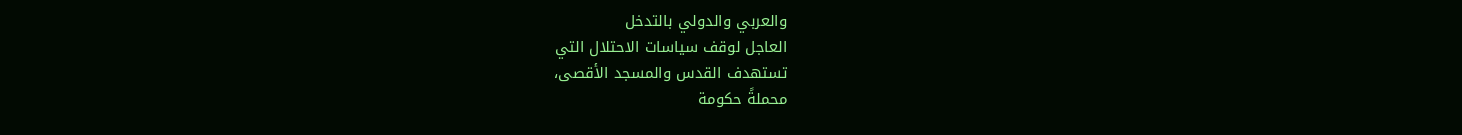والعربي والدولي بالتدخل
العاجل لوقف سياسات الاحتلال التي
تستهدف القدس والمسجد الأقصى،
محملةً حكومة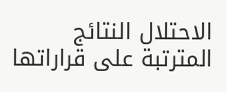الاحتلال النتائج
المترتبة على قراراتها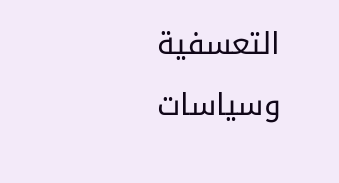التعسفية
وسياسات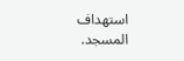استهداف المسجد.